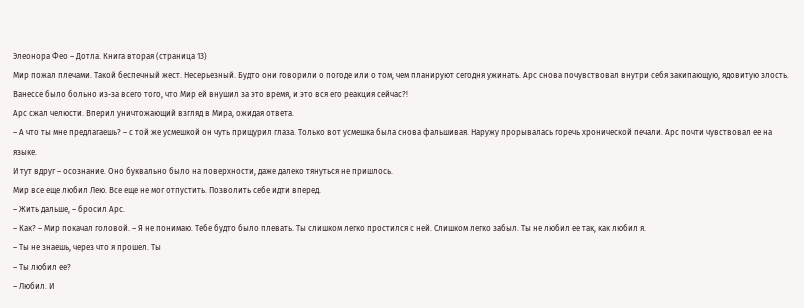Элеонора Фео – Дотла. Книга вторая (страница 13)
Мир пожал плечами. Такой беспечный жест. Несерьезный. Будто они говорили о погоде или о том, чем планируют сегодня ужинать. Арс снова почувствовал внутри себя закипающую, ядовитую злость. Ванессе было больно из-за всего того, что Мир ей внушил за это время, и это вся его реакция сейчас?!
Арс сжал челюсти. Вперил уничтожающий взгляд в Мира, ожидая ответа.
– А что ты мне предлагаешь? – с той же усмешкой он чуть прищурил глаза. Только вот усмешка была снова фальшивая. Наружу прорывалась горечь хронической печали. Арс почти чувствовал ее на языке.
И тут вдруг – осознание. Оно буквально было на поверхности, даже далеко тянуться не пришлось.
Мир все еще любил Лею. Все еще не мог отпустить. Позволить себе идти вперед.
– Жить дальше, – бросил Арс.
– Как? – Мир покачал головой. – Я не понимаю. Тебе будто было плевать. Ты слишком легко простился с ней. Слишком легко забыл. Ты не любил ее так, как любил я.
– Ты не знаешь, через что я прошел. Ты
– Ты любил ее?
– Любил. И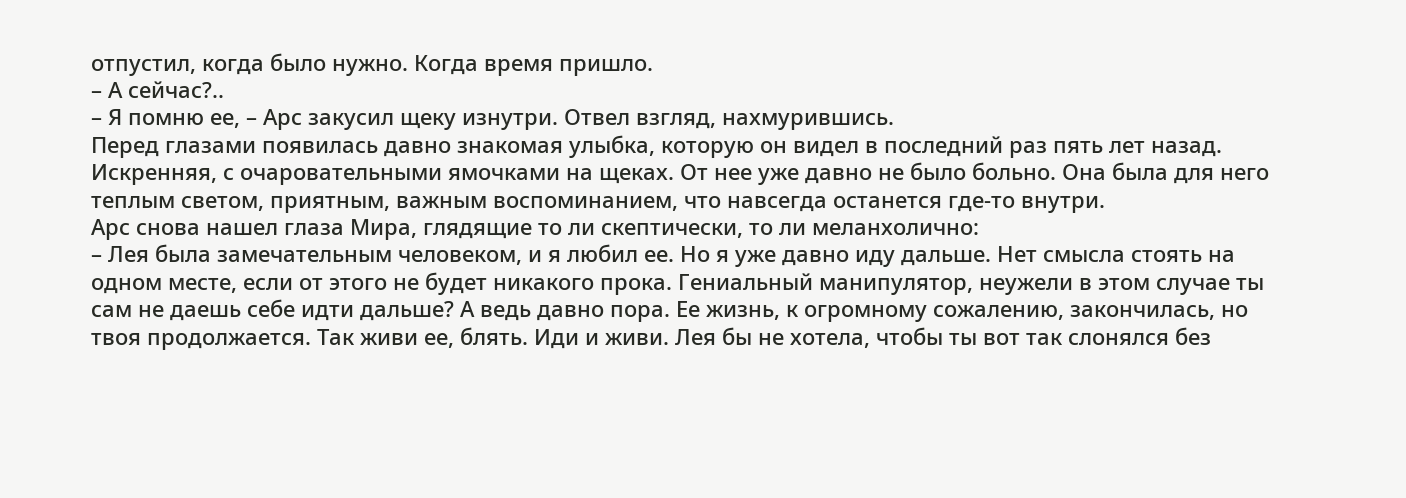отпустил, когда было нужно. Когда время пришло.
– А сейчас?..
– Я помню ее, – Арс закусил щеку изнутри. Отвел взгляд, нахмурившись.
Перед глазами появилась давно знакомая улыбка, которую он видел в последний раз пять лет назад. Искренняя, с очаровательными ямочками на щеках. От нее уже давно не было больно. Она была для него теплым светом, приятным, важным воспоминанием, что навсегда останется где-то внутри.
Арс снова нашел глаза Мира, глядящие то ли скептически, то ли меланхолично:
– Лея была замечательным человеком, и я любил ее. Но я уже давно иду дальше. Нет смысла стоять на одном месте, если от этого не будет никакого прока. Гениальный манипулятор, неужели в этом случае ты сам не даешь себе идти дальше? А ведь давно пора. Ее жизнь, к огромному сожалению, закончилась, но твоя продолжается. Так живи ее, блять. Иди и живи. Лея бы не хотела, чтобы ты вот так слонялся без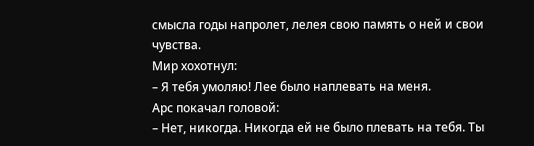смысла годы напролет, лелея свою память о ней и свои чувства.
Мир хохотнул:
– Я тебя умоляю! Лее было наплевать на меня.
Арс покачал головой:
– Нет, никогда. Никогда ей не было плевать на тебя. Ты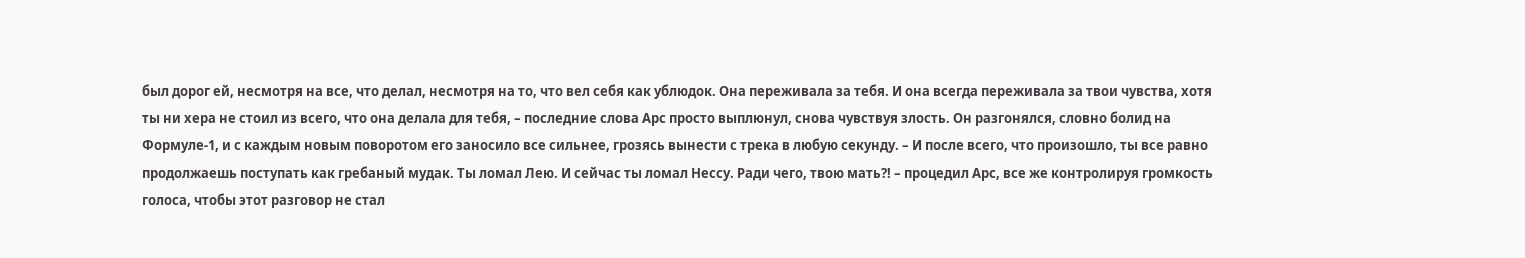был дорог ей, несмотря на все, что делал, несмотря на то, что вел себя как ублюдок. Она переживала за тебя. И она всегда переживала за твои чувства, хотя ты ни хера не стоил из всего, что она делала для тебя, – последние слова Арс просто выплюнул, снова чувствуя злость. Он разгонялся, словно болид на Формуле-1, и с каждым новым поворотом его заносило все сильнее, грозясь вынести с трека в любую секунду. – И после всего, что произошло, ты все равно продолжаешь поступать как гребаный мудак. Ты ломал Лею. И сейчас ты ломал Нессу. Ради чего, твою мать?! – процедил Арс, все же контролируя громкость голоса, чтобы этот разговор не стал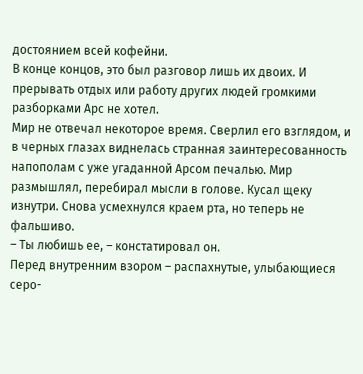достоянием всей кофейни.
В конце концов, это был разговор лишь их двоих. И прерывать отдых или работу других людей громкими разборками Арс не хотел.
Мир не отвечал некоторое время. Сверлил его взглядом, и в черных глазах виднелась странная заинтересованность напополам с уже угаданной Арсом печалью. Мир размышлял, перебирал мысли в голове. Кусал щеку изнутри. Снова усмехнулся краем рта, но теперь не фальшиво.
– Ты любишь ее, – констатировал он.
Перед внутренним взором – распахнутые, улыбающиеся серо-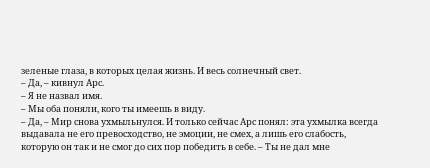зеленые глаза, в которых целая жизнь. И весь солнечный свет.
– Да, – кивнул Арс.
– Я не назвал имя.
– Мы оба поняли, кого ты имеешь в виду.
– Да, – Мир снова ухмыльнулся. И только сейчас Арс понял: эта ухмылка всегда выдавала не его превосходство, не эмоции, не смех, а лишь его слабость, которую он так и не смог до сих пор победить в себе. – Ты не дал мне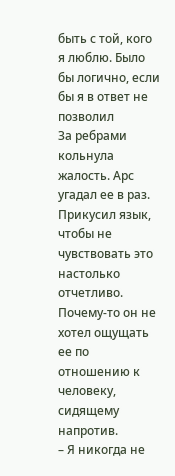быть с той, кого я люблю. Было бы логично, если бы я в ответ не позволил
За ребрами кольнула жалость. Арс угадал ее в раз. Прикусил язык, чтобы не чувствовать это настолько отчетливо. Почему-то он не хотел ощущать ее по отношению к человеку, сидящему напротив.
– Я никогда не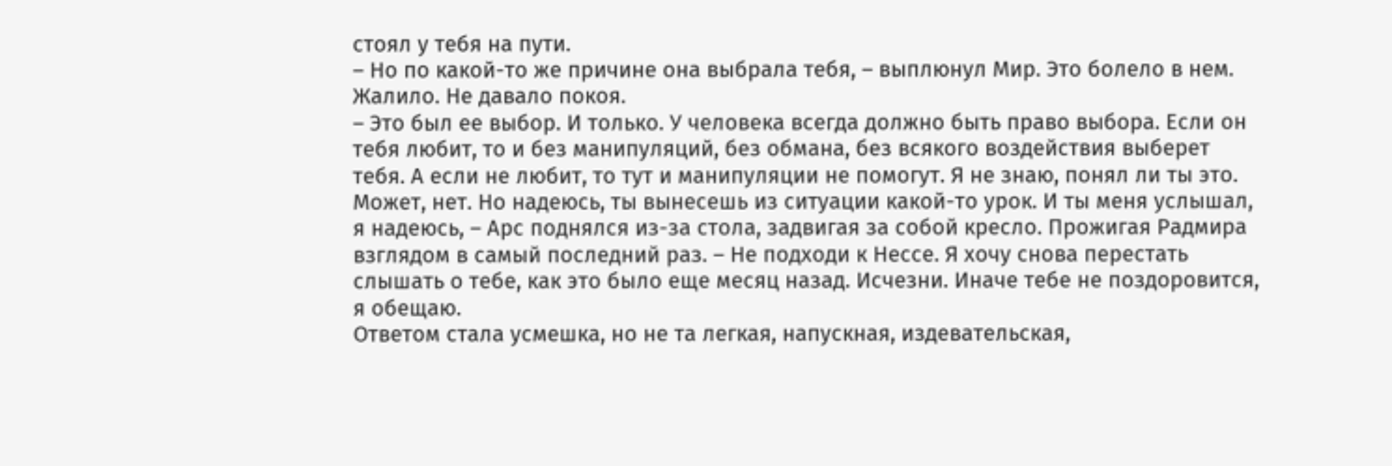стоял у тебя на пути.
– Но по какой-то же причине она выбрала тебя, – выплюнул Мир. Это болело в нем. Жалило. Не давало покоя.
– Это был ее выбор. И только. У человека всегда должно быть право выбора. Если он тебя любит, то и без манипуляций, без обмана, без всякого воздействия выберет тебя. А если не любит, то тут и манипуляции не помогут. Я не знаю, понял ли ты это. Может, нет. Но надеюсь, ты вынесешь из ситуации какой-то урок. И ты меня услышал, я надеюсь, – Арс поднялся из-за стола, задвигая за собой кресло. Прожигая Радмира взглядом в самый последний раз. – Не подходи к Нессе. Я хочу снова перестать слышать о тебе, как это было еще месяц назад. Исчезни. Иначе тебе не поздоровится, я обещаю.
Ответом стала усмешка, но не та легкая, напускная, издевательская,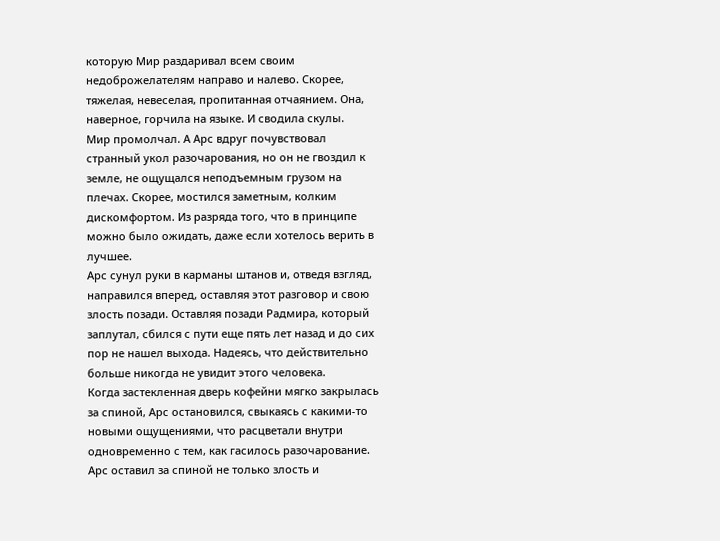которую Мир раздаривал всем своим недоброжелателям направо и налево. Скорее, тяжелая, невеселая, пропитанная отчаянием. Она, наверное, горчила на языке. И сводила скулы.
Мир промолчал. А Арс вдруг почувствовал странный укол разочарования, но он не гвоздил к земле, не ощущался неподъемным грузом на плечах. Скорее, мостился заметным, колким дискомфортом. Из разряда того, что в принципе можно было ожидать, даже если хотелось верить в лучшее.
Арс сунул руки в карманы штанов и, отведя взгляд, направился вперед, оставляя этот разговор и свою злость позади. Оставляя позади Радмира, который заплутал, сбился с пути еще пять лет назад и до сих пор не нашел выхода. Надеясь, что действительно больше никогда не увидит этого человека.
Когда застекленная дверь кофейни мягко закрылась за спиной, Арс остановился, свыкаясь с какими-то новыми ощущениями, что расцветали внутри одновременно с тем, как гасилось разочарование. Арс оставил за спиной не только злость и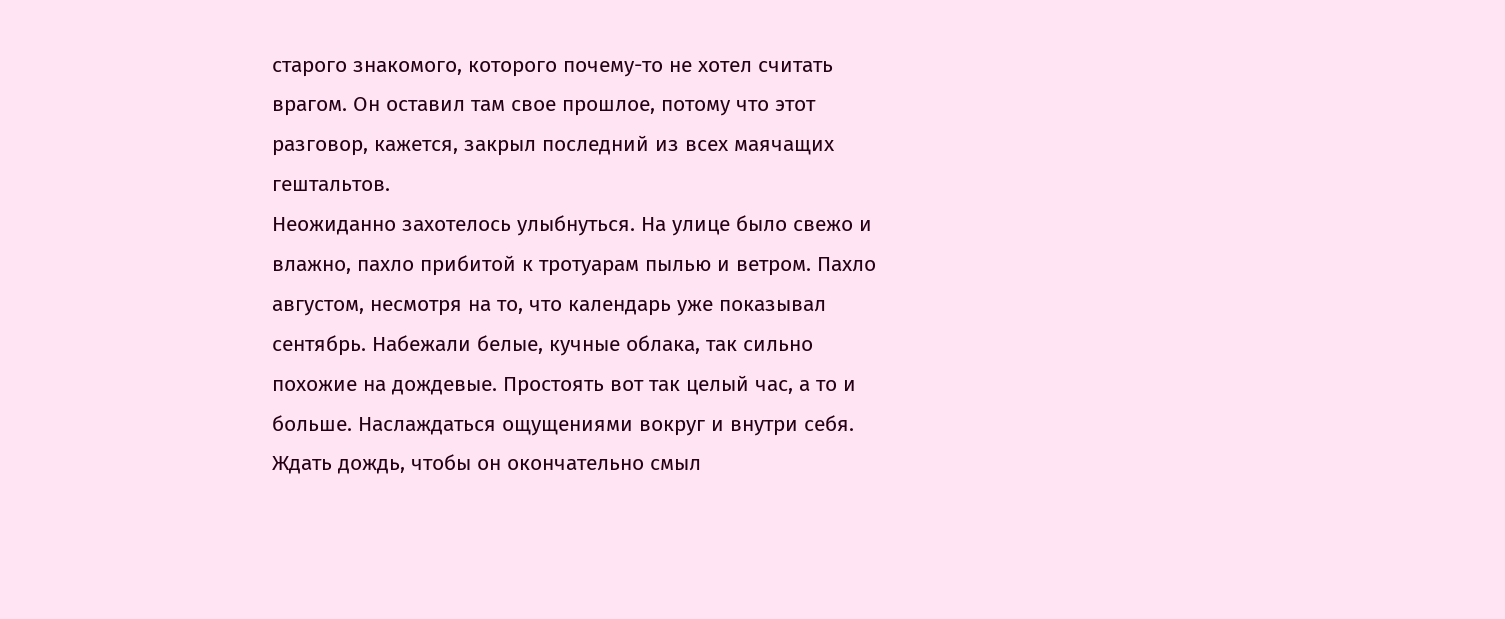старого знакомого, которого почему-то не хотел считать врагом. Он оставил там свое прошлое, потому что этот разговор, кажется, закрыл последний из всех маячащих гештальтов.
Неожиданно захотелось улыбнуться. На улице было свежо и влажно, пахло прибитой к тротуарам пылью и ветром. Пахло августом, несмотря на то, что календарь уже показывал сентябрь. Набежали белые, кучные облака, так сильно похожие на дождевые. Простоять вот так целый час, а то и больше. Наслаждаться ощущениями вокруг и внутри себя. Ждать дождь, чтобы он окончательно смыл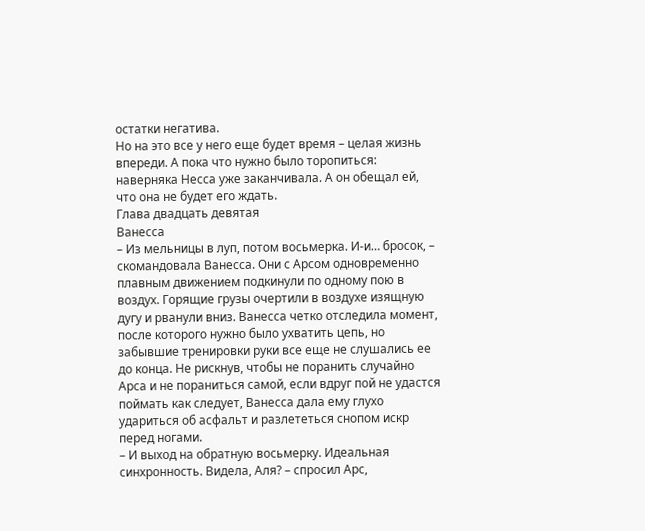остатки негатива.
Но на это все у него еще будет время – целая жизнь впереди. А пока что нужно было торопиться: наверняка Несса уже заканчивала. А он обещал ей, что она не будет его ждать.
Глава двадцать девятая
Ванесса
– Из мельницы в луп, потом восьмерка. И-и… бросок, – скомандовала Ванесса. Они с Арсом одновременно плавным движением подкинули по одному пою в воздух. Горящие грузы очертили в воздухе изящную дугу и рванули вниз. Ванесса четко отследила момент, после которого нужно было ухватить цепь, но забывшие тренировки руки все еще не слушались ее до конца. Не рискнув, чтобы не поранить случайно Арса и не пораниться самой, если вдруг пой не удастся поймать как следует, Ванесса дала ему глухо удариться об асфальт и разлететься снопом искр перед ногами.
– И выход на обратную восьмерку. Идеальная синхронность. Видела, Аля? – спросил Арс,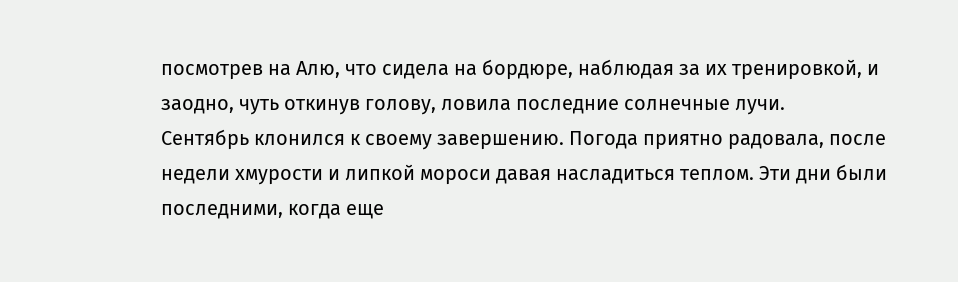посмотрев на Алю, что сидела на бордюре, наблюдая за их тренировкой, и заодно, чуть откинув голову, ловила последние солнечные лучи.
Сентябрь клонился к своему завершению. Погода приятно радовала, после недели хмурости и липкой мороси давая насладиться теплом. Эти дни были последними, когда еще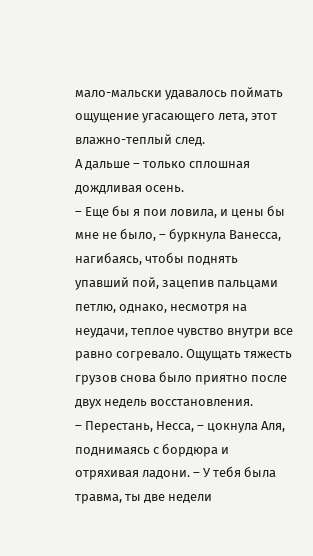мало-мальски удавалось поймать ощущение угасающего лета, этот влажно-теплый след.
А дальше – только сплошная дождливая осень.
– Еще бы я пои ловила, и цены бы мне не было, – буркнула Ванесса, нагибаясь, чтобы поднять упавший пой, зацепив пальцами петлю, однако, несмотря на неудачи, теплое чувство внутри все равно согревало. Ощущать тяжесть грузов снова было приятно после двух недель восстановления.
– Перестань, Несса, – цокнула Аля, поднимаясь с бордюра и отряхивая ладони. – У тебя была травма, ты две недели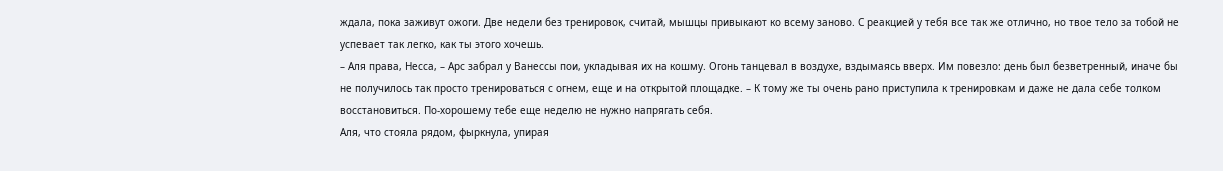ждала, пока заживут ожоги. Две недели без тренировок, считай, мышцы привыкают ко всему заново. С реакцией у тебя все так же отлично, но твое тело за тобой не успевает так легко, как ты этого хочешь.
– Аля права, Несса, – Арс забрал у Ванессы пои, укладывая их на кошму. Огонь танцевал в воздухе, вздымаясь вверх. Им повезло: день был безветренный, иначе бы не получилось так просто тренироваться с огнем, еще и на открытой площадке. – К тому же ты очень рано приступила к тренировкам и даже не дала себе толком восстановиться. По-хорошему тебе еще неделю не нужно напрягать себя.
Аля, что стояла рядом, фыркнула, упирая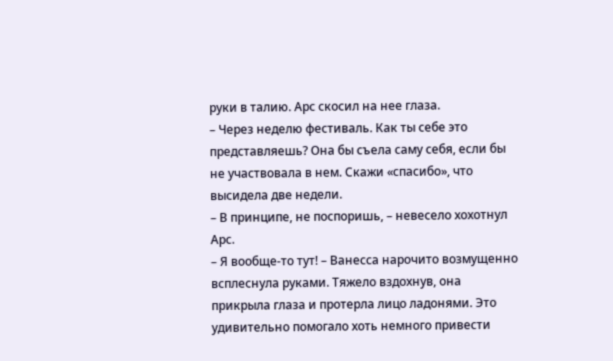руки в талию. Арс скосил на нее глаза.
– Через неделю фестиваль. Как ты себе это представляешь? Она бы съела саму себя, если бы не участвовала в нем. Скажи «спасибо», что высидела две недели.
– В принципе, не поспоришь, – невесело хохотнул Арс.
– Я вообще-то тут! – Ванесса нарочито возмущенно всплеснула руками. Тяжело вздохнув, она прикрыла глаза и протерла лицо ладонями. Это удивительно помогало хоть немного привести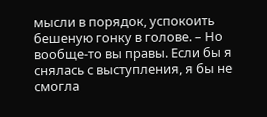мысли в порядок, успокоить бешеную гонку в голове. – Но вообще-то вы правы. Если бы я снялась с выступления, я бы не смогла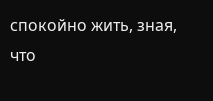спокойно жить, зная, что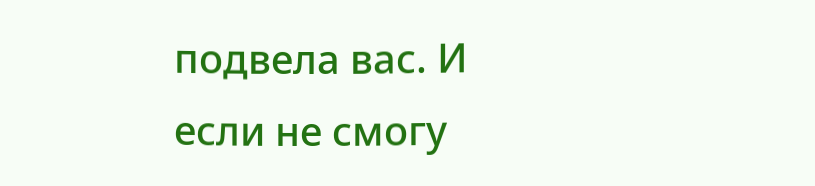подвела вас. И если не смогу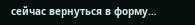сейчас вернуться в форму…